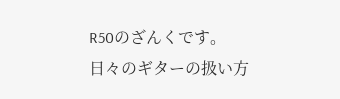R50のざんくです。
日々のギターの扱い方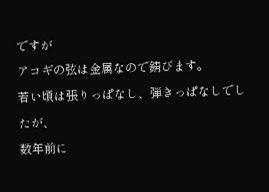ですが
アコギの弦は金属なので錆びます。
若い頃は張りっぱなし、弾きっぱなしでしたが、
数年前に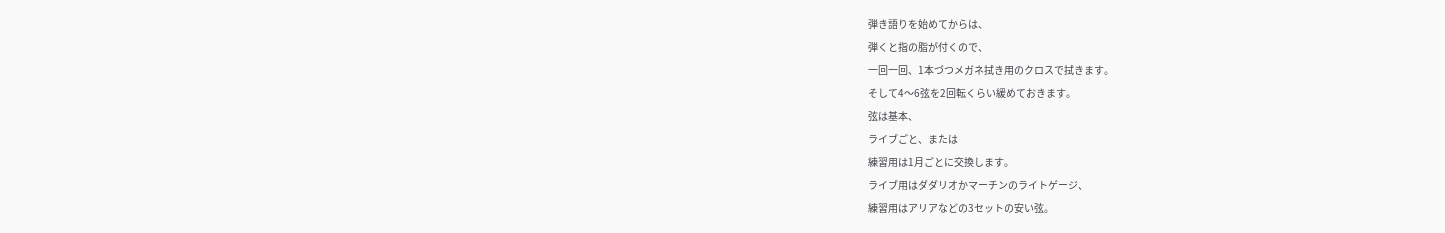弾き語りを始めてからは、
弾くと指の脂が付くので、
一回一回、1本づつメガネ拭き用のクロスで拭きます。
そして4〜6弦を2回転くらい緩めておきます。
弦は基本、
ライブごと、または
練習用は1月ごとに交換します。
ライブ用はダダリオかマーチンのライトゲージ、
練習用はアリアなどの3セットの安い弦。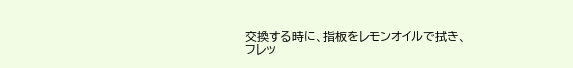交換する時に、指板をレモンオイルで拭き、
フレッ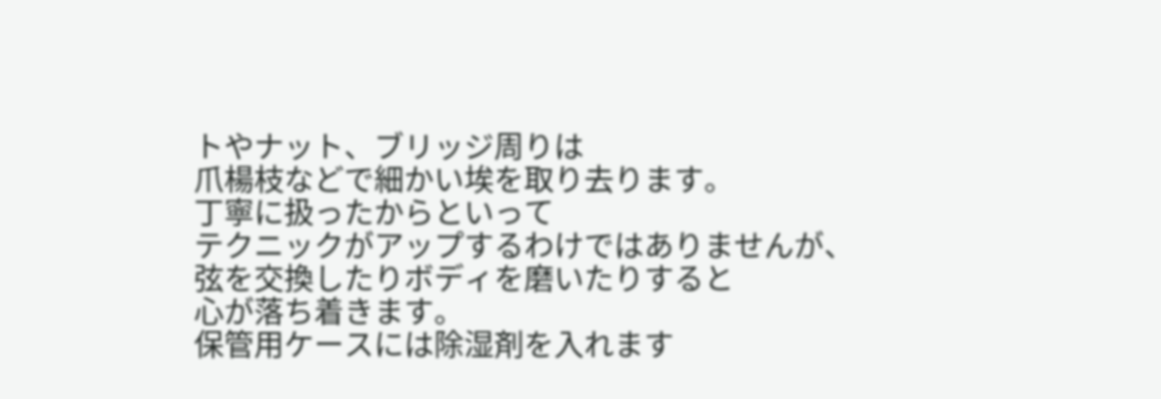トやナット、ブリッジ周りは
爪楊枝などで細かい埃を取り去ります。
丁寧に扱ったからといって
テクニックがアップするわけではありませんが、
弦を交換したりボディを磨いたりすると
心が落ち着きます。
保管用ケースには除湿剤を入れます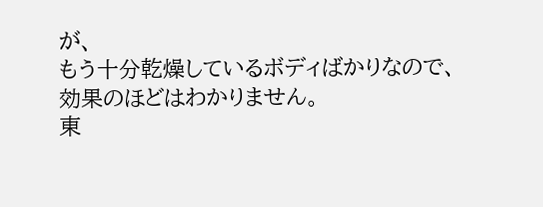が、
もう十分乾燥しているボディばかりなので、
効果のほどはわかりません。
東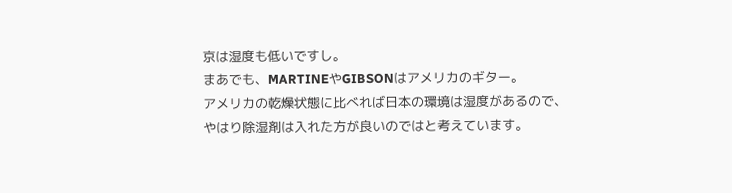京は湿度も低いですし。
まあでも、MARTINEやGIBSONはアメリカのギター。
アメリカの乾燥状態に比べれば日本の環境は湿度があるので、
やはり除湿剤は入れた方が良いのではと考えています。